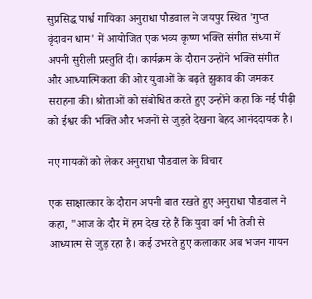सुप्रसिद्ध पार्श्व गायिका अनुराधा पौडवाल ने जयपुर स्थित 'गुप्त वृंदावन धाम' में आयोजित एक भव्य कृष्ण भक्ति संगीत संध्या में अपनी सुरीली प्रस्तुति दी। कार्यक्रम के दौरान उन्होंने भक्ति संगीत और आध्यात्मिकता की ओर युवाओं के बढ़ते झुकाव की जमकर सराहना की। श्रोताओं को संबोधित करते हुए उन्होंने कहा कि नई पीढ़ी को ईश्वर की भक्ति और भजनों से जुड़ते देखना बेहद आनंददायक है।

नए गायकों को लेकर अनुराधा पौडवाल के विचार

एक साक्षात्कार के दौरान अपनी बात रखते हुए अनुराधा पौडवाल ने कहा, "आज के दौर में हम देख रहे हैं कि युवा वर्ग भी तेजी से आध्यात्म से जुड़ रहा है। कई उभरते हुए कलाकार अब भजन गायन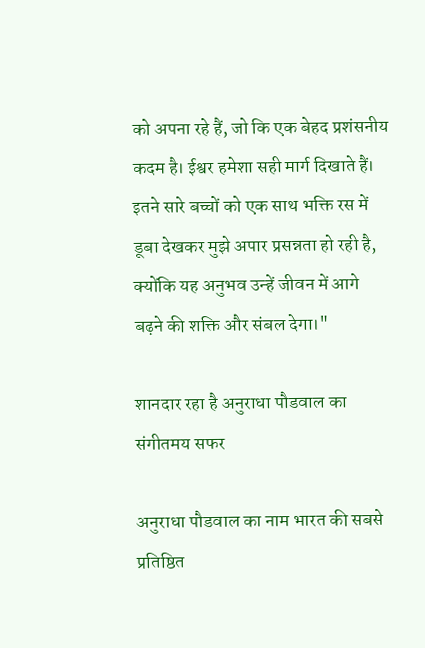को अपना रहे हैं, जो कि एक बेहद प्रशंसनीय कदम है। ईश्वर हमेशा सही मार्ग दिखाते हैं। इतने सारे बच्चों को एक साथ भक्ति रस में डूबा देखकर मुझे अपार प्रसन्नता हो रही है, क्योंकि यह अनुभव उन्हें जीवन में आगे बढ़ने की शक्ति और संबल देगा।"

शानदार रहा है अनुराधा पौडवाल का संगीतमय सफर

अनुराधा पौडवाल का नाम भारत की सबसे प्रतिष्ठित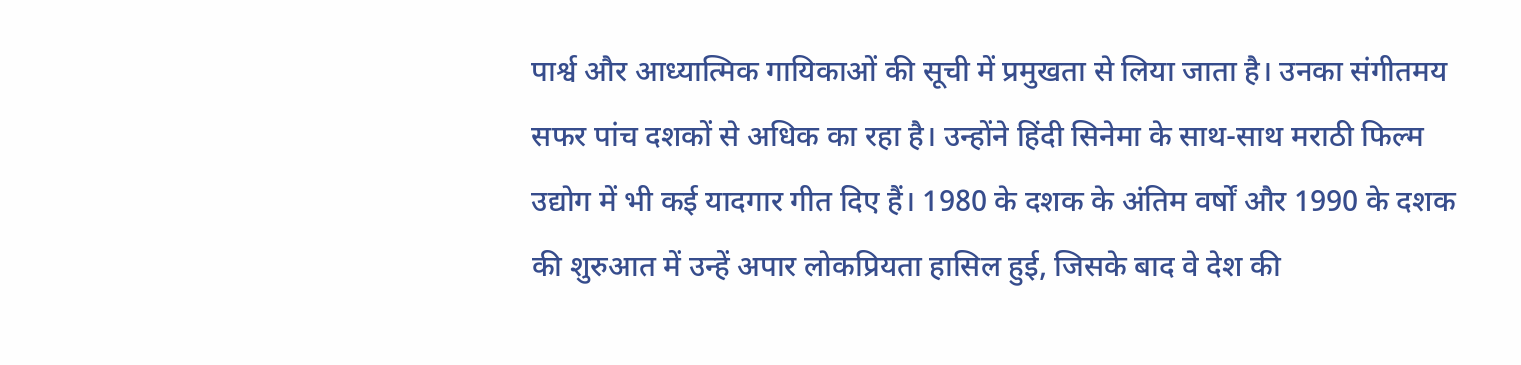पार्श्व और आध्यात्मिक गायिकाओं की सूची में प्रमुखता से लिया जाता है। उनका संगीतमय सफर पांच दशकों से अधिक का रहा है। उन्होंने हिंदी सिनेमा के साथ-साथ मराठी फिल्म उद्योग में भी कई यादगार गीत दिए हैं। 1980 के दशक के अंतिम वर्षों और 1990 के दशक की शुरुआत में उन्हें अपार लोकप्रियता हासिल हुई, जिसके बाद वे देश की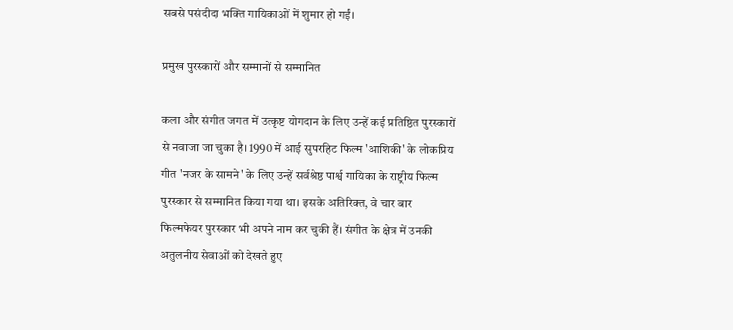सबसे पसंदीदा भक्ति गायिकाओं में शुमार हो गईं।

प्रमुख पुरस्कारों और सम्मानों से सम्मानित

कला और संगीत जगत में उत्कृष्ट योगदान के लिए उन्हें कई प्रतिष्ठित पुरस्कारों से नवाजा जा चुका है। 1990 में आई सुपरहिट फिल्म 'आशिकी' के लोकप्रिय गीत 'नजर के सामने' के लिए उन्हें सर्वश्रेष्ठ पार्श्व गायिका के राष्ट्रीय फिल्म पुरस्कार से सम्मानित किया गया था। इसके अतिरिक्त, वे चार बार फिल्मफेयर पुरस्कार भी अपने नाम कर चुकी हैं। संगीत के क्षेत्र में उनकी अतुलनीय सेवाओं को देखते हुए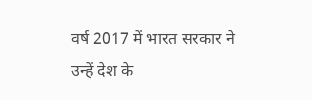वर्ष 2017 में भारत सरकार ने उन्हें देश के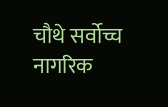चौथे सर्वोच्च नागरिक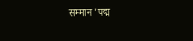सम्मान 'पद्म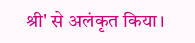श्री' से अलंकृत किया।